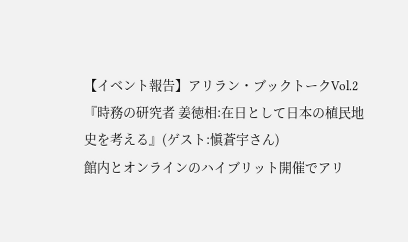【イベント報告】アリラン・ブックトークVol.2『時務の研究者 姜徳相:在日として日本の植民地史を考える』(ゲスト:愼蒼宇さん)
館内とオンラインのハイブリット開催でアリ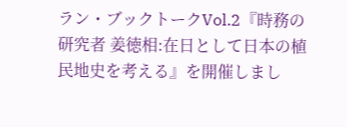ラン・ブックトークVol.2『時務の研究者 姜徳相:在日として日本の植民地史を考える』を開催しまし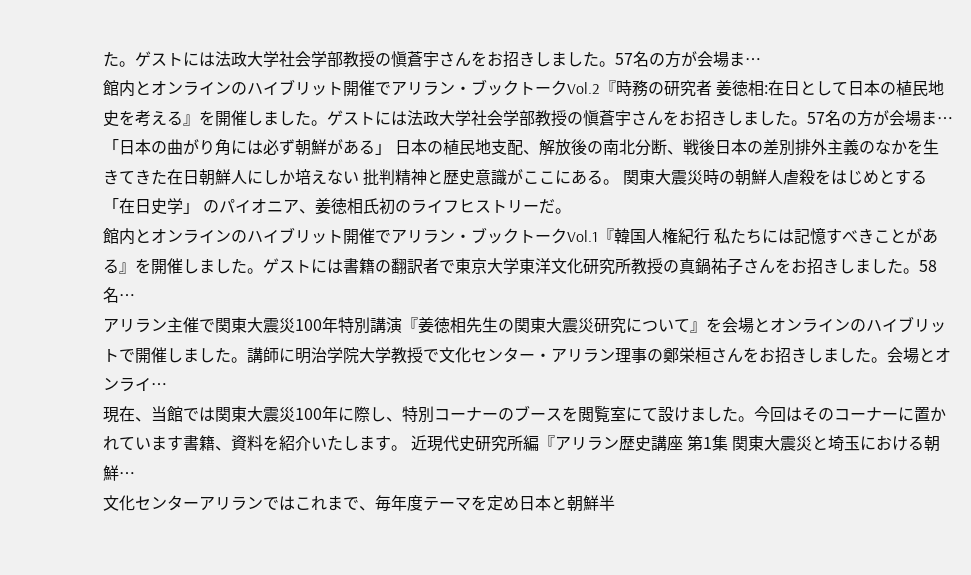た。ゲストには法政大学社会学部教授の愼蒼宇さんをお招きしました。57名の方が会場ま…
館内とオンラインのハイブリット開催でアリラン・ブックトークVol.2『時務の研究者 姜徳相:在日として日本の植民地史を考える』を開催しました。ゲストには法政大学社会学部教授の愼蒼宇さんをお招きしました。57名の方が会場ま…
「日本の曲がり角には必ず朝鮮がある」 日本の植民地支配、解放後の南北分断、戦後日本の差別排外主義のなかを生きてきた在日朝鮮人にしか培えない 批判精神と歴史意識がここにある。 関東大震災時の朝鮮人虐殺をはじめとする「在日史学」 のパイオニア、姜徳相氏初のライフヒストリーだ。
館内とオンラインのハイブリット開催でアリラン・ブックトークVol.1『韓国人権紀行 私たちには記憶すべきことがある』を開催しました。ゲストには書籍の翻訳者で東京大学東洋文化研究所教授の真鍋祐子さんをお招きしました。58名…
アリラン主催で関東大震災100年特別講演『姜徳相先生の関東大震災研究について』を会場とオンラインのハイブリットで開催しました。講師に明治学院大学教授で文化センター・アリラン理事の鄭栄桓さんをお招きしました。会場とオンライ…
現在、当館では関東大震災100年に際し、特別コーナーのブースを閲覧室にて設けました。今回はそのコーナーに置かれています書籍、資料を紹介いたします。 近現代史研究所編『アリラン歴史講座 第1集 関東大震災と埼玉における朝鮮…
文化センターアリランではこれまで、毎年度テーマを定め日本と朝鮮半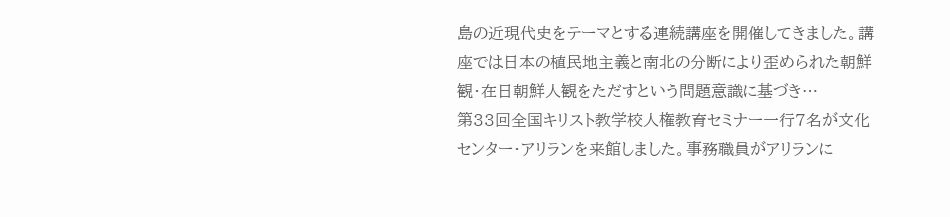島の近現代史をテーマとする連続講座を開催してきました。講座では日本の植民地主義と南北の分断により歪められた朝鮮観・在日朝鮮人観をただすという問題意識に基づき…
第33回全国キリスト教学校人権教育セミナー一行7名が文化センター・アリランを来館しました。事務職員がアリランに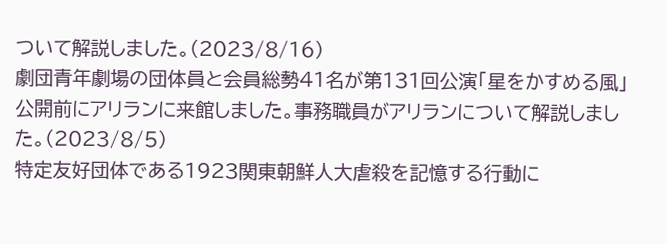ついて解説しました。(2023/8/16)
劇団青年劇場の団体員と会員総勢41名が第131回公演「星をかすめる風」公開前にアリランに来館しました。事務職員がアリランについて解説しました。(2023/8/5)
特定友好団体である1923関東朝鮮人大虐殺を記憶する行動に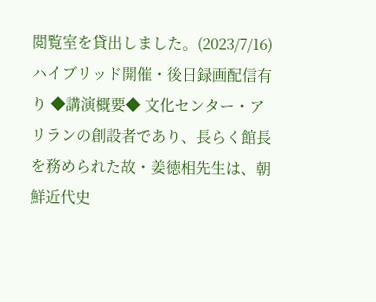閲覧室を貸出しました。(2023/7/16)
ハイブリッド開催・後日録画配信有り ◆講演概要◆ 文化センター・アリランの創設者であり、長らく館長を務められた故・姜徳相先生は、朝鮮近代史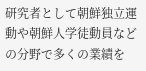研究者として朝鮮独立運動や朝鮮人学徒動員などの分野で多くの業績を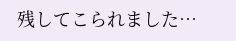残してこられました…